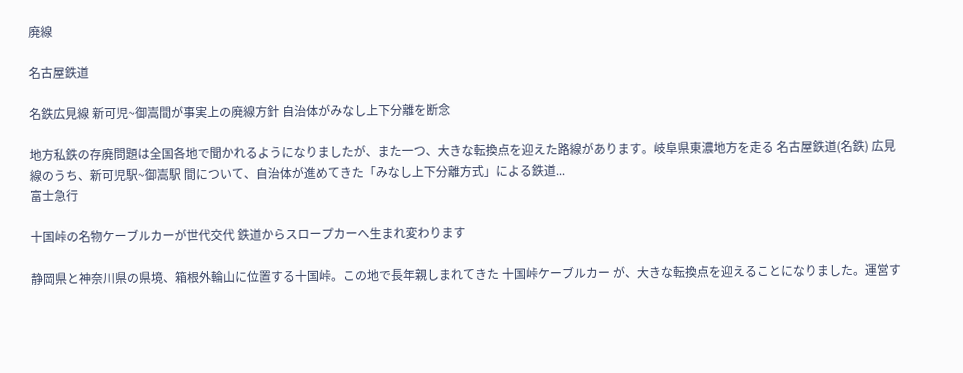廃線

名古屋鉄道

名鉄広見線 新可児~御嵩間が事実上の廃線方針 自治体がみなし上下分離を断念

地方私鉄の存廃問題は全国各地で聞かれるようになりましたが、また一つ、大きな転換点を迎えた路線があります。岐阜県東濃地方を走る 名古屋鉄道(名鉄) 広見線のうち、新可児駅~御嵩駅 間について、自治体が進めてきた「みなし上下分離方式」による鉄道...
富士急行

十国峠の名物ケーブルカーが世代交代 鉄道からスロープカーへ生まれ変わります

静岡県と神奈川県の県境、箱根外輪山に位置する十国峠。この地で長年親しまれてきた 十国峠ケーブルカー が、大きな転換点を迎えることになりました。運営す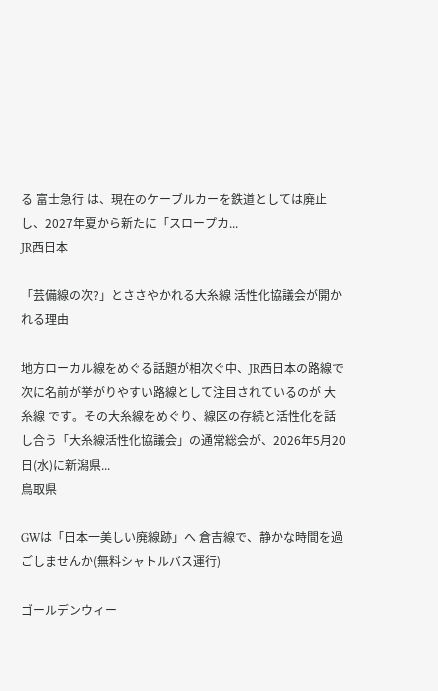る 富士急行 は、現在のケーブルカーを鉄道としては廃止し、2027年夏から新たに「スロープカ...
JR西日本

「芸備線の次?」とささやかれる大糸線 活性化協議会が開かれる理由

地方ローカル線をめぐる話題が相次ぐ中、JR西日本の路線で次に名前が挙がりやすい路線として注目されているのが 大糸線 です。その大糸線をめぐり、線区の存続と活性化を話し合う「大糸線活性化協議会」の通常総会が、2026年5月20日(水)に新潟県...
鳥取県

GWは「日本一美しい廃線跡」へ 倉吉線で、静かな時間を過ごしませんか(無料シャトルバス運行)

ゴールデンウィー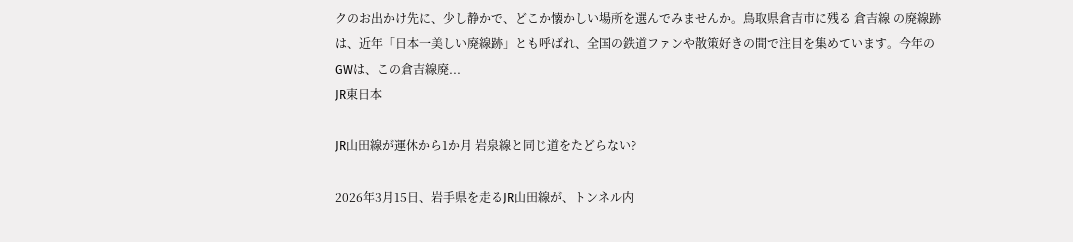クのお出かけ先に、少し静かで、どこか懐かしい場所を選んでみませんか。鳥取県倉吉市に残る 倉吉線 の廃線跡は、近年「日本一美しい廃線跡」とも呼ばれ、全国の鉄道ファンや散策好きの間で注目を集めています。今年のGWは、この倉吉線廃...
JR東日本

JR山田線が運休から1か月 岩泉線と同じ道をたどらない?

2026年3月15日、岩手県を走るJR山田線が、トンネル内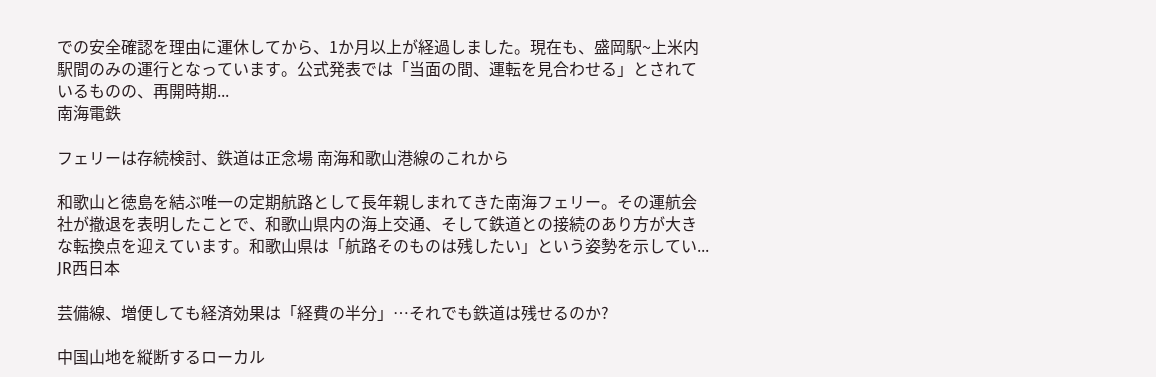での安全確認を理由に運休してから、1か月以上が経過しました。現在も、盛岡駅~上米内駅間のみの運行となっています。公式発表では「当面の間、運転を見合わせる」とされているものの、再開時期...
南海電鉄

フェリーは存続検討、鉄道は正念場 南海和歌山港線のこれから

和歌山と徳島を結ぶ唯一の定期航路として長年親しまれてきた南海フェリー。その運航会社が撤退を表明したことで、和歌山県内の海上交通、そして鉄道との接続のあり方が大きな転換点を迎えています。和歌山県は「航路そのものは残したい」という姿勢を示してい...
JR西日本

芸備線、増便しても経済効果は「経費の半分」…それでも鉄道は残せるのか?

中国山地を縦断するローカル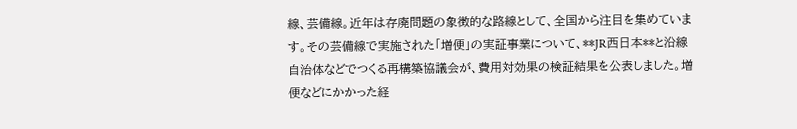線、芸備線。近年は存廃問題の象徴的な路線として、全国から注目を集めています。その芸備線で実施された「増便」の実証事業について、**JR西日本**と沿線自治体などでつくる再構築協議会が、費用対効果の検証結果を公表しました。増便などにかかった経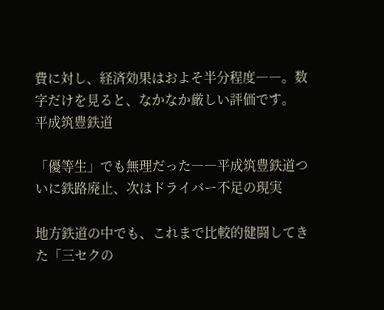費に対し、経済効果はおよそ半分程度――。数字だけを見ると、なかなか厳しい評価です。
平成筑豊鉄道

「優等生」でも無理だった――平成筑豊鉄道ついに鉄路廃止、次はドライバー不足の現実

地方鉄道の中でも、これまで比較的健闘してきた「三セクの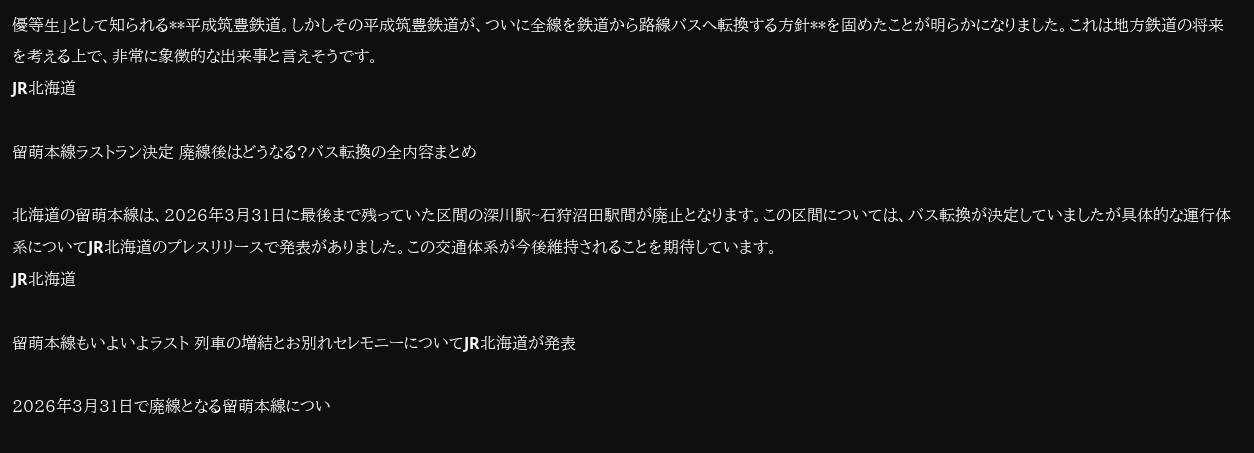優等生」として知られる**平成筑豊鉄道。しかしその平成筑豊鉄道が、ついに全線を鉄道から路線バスへ転換する方針**を固めたことが明らかになりました。これは地方鉄道の将来を考える上で、非常に象徴的な出来事と言えそうです。
JR北海道

留萌本線ラストラン決定 廃線後はどうなる?バス転換の全内容まとめ

北海道の留萌本線は、2026年3月31日に最後まで残っていた区間の深川駅~石狩沼田駅間が廃止となります。この区間については、バス転換が決定していましたが具体的な運行体系についてJR北海道のプレスリリースで発表がありました。この交通体系が今後維持されることを期待しています。
JR北海道

留萌本線もいよいよラスト 列車の増結とお別れセレモニーについてJR北海道が発表

2026年3月31日で廃線となる留萌本線につい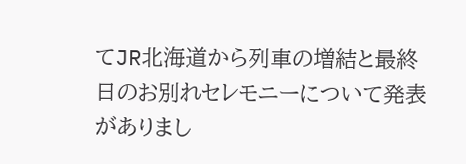てJR北海道から列車の増結と最終日のお別れセレモニーについて発表がありまし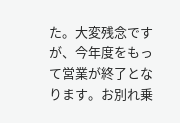た。大変残念ですが、今年度をもって営業が終了となります。お別れ乗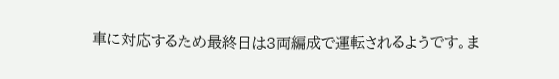車に対応するため最終日は3両編成で運転されるようです。ま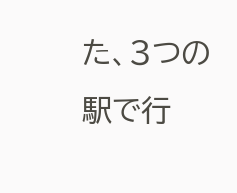た、3つの駅で行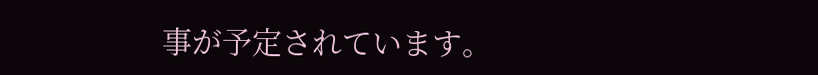事が予定されています。